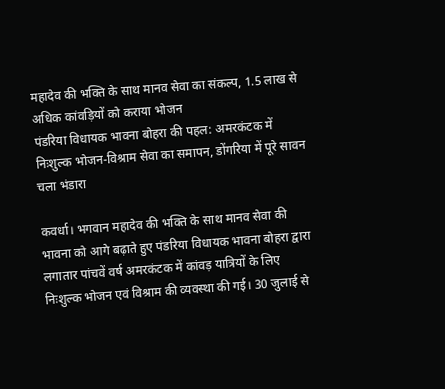महादेव की भक्ति के साथ मानव सेवा का संकल्प, 1.5 लाख से अधिक कांवड़ियों को कराया भोजन
पंडरिया विधायक भावना बोहरा की पहल: अमरकंटक में निःशुल्क भोजन-विश्राम सेवा का समापन, डोंगरिया में पूरे सावन चला भंडारा

कवर्धा। भगवान महादेव की भक्ति के साथ मानव सेवा की भावना को आगे बढ़ाते हुए पंडरिया विधायक भावना बोहरा द्वारा लगातार पांचवें वर्ष अमरकंटक में कांवड़ यात्रियों के लिए निःशुल्क भोजन एवं विश्राम की व्यवस्था की गई। 30 जुलाई से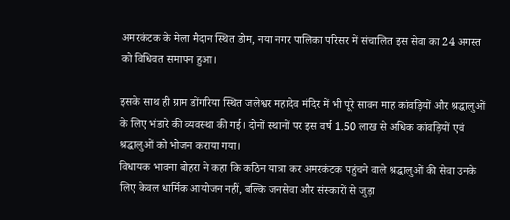अमरकंटक के मेला मैदान स्थित डोम, नया नगर पालिका परिसर में संचालित इस सेवा का 24 अगस्त को विधिवत समापन हुआ।

इसके साथ ही ग्राम डोंगरिया स्थित जलेश्वर महादेव मंदिर में भी पूरे सावन माह कांवड़ियों और श्रद्धालुओं के लिए भंडारे की व्यवस्था की गई। दोनों स्थानों पर इस वर्ष 1.50 लाख से अधिक कांवड़ियों एवं श्रद्धालुओं को भोजन कराया गया।
विधायक भावना बोहरा ने कहा कि कठिन यात्रा कर अमरकंटक पहुंचने वाले श्रद्धालुओं की सेवा उनके लिए केवल धार्मिक आयोजन नहीं, बल्कि जनसेवा और संस्कारों से जुड़ा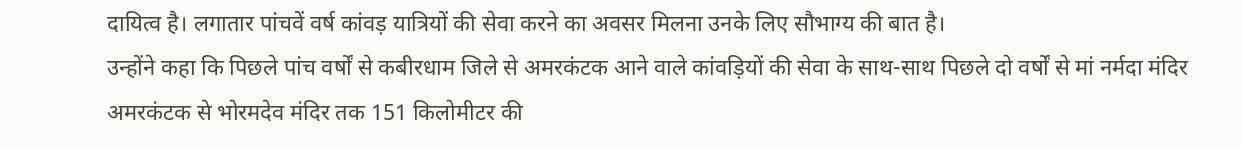दायित्व है। लगातार पांचवें वर्ष कांवड़ यात्रियों की सेवा करने का अवसर मिलना उनके लिए सौभाग्य की बात है।
उन्होंने कहा कि पिछले पांच वर्षों से कबीरधाम जिले से अमरकंटक आने वाले कांवड़ियों की सेवा के साथ-साथ पिछले दो वर्षों से मां नर्मदा मंदिर अमरकंटक से भोरमदेव मंदिर तक 151 किलोमीटर की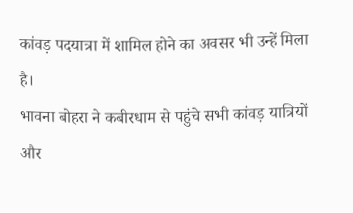कांवड़ पदयात्रा में शामिल होने का अवसर भी उन्हें मिला है।
भावना बोहरा ने कबीरधाम से पहुंचे सभी कांवड़ यात्रियों और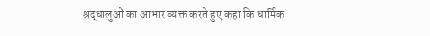श्रद्धालुओं का आभार व्यक्त करते हुए कहा कि धार्मिक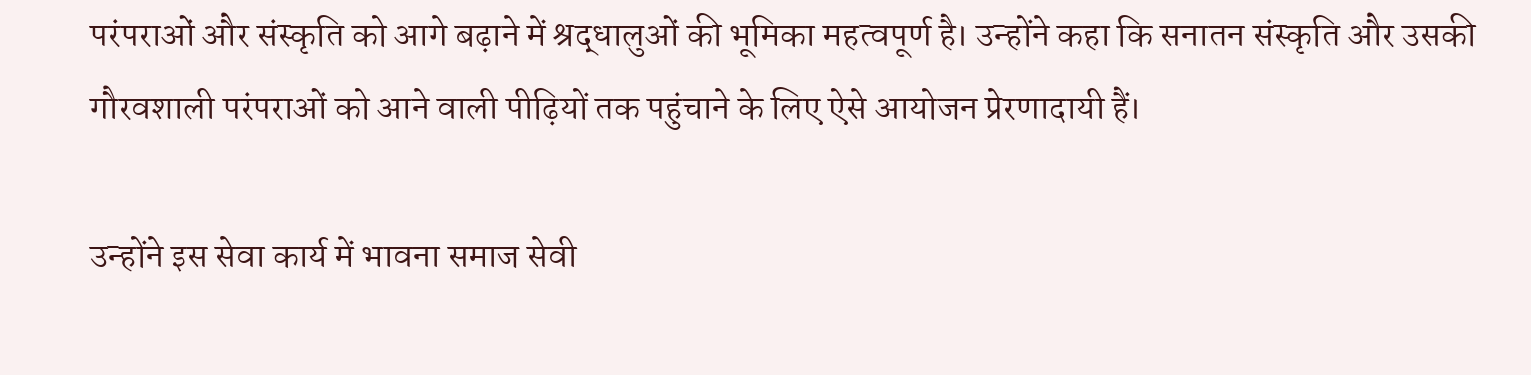परंपराओं और संस्कृति को आगे बढ़ाने में श्रद्धालुओं की भूमिका महत्वपूर्ण है। उन्होंने कहा कि सनातन संस्कृति और उसकी गौरवशाली परंपराओं को आने वाली पीढ़ियों तक पहुंचाने के लिए ऐसे आयोजन प्रेरणादायी हैं।

उन्होंने इस सेवा कार्य में भावना समाज सेवी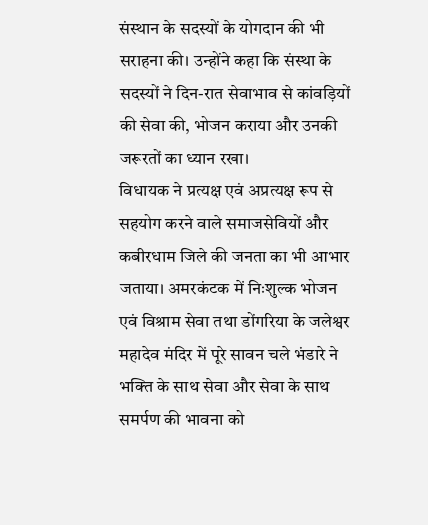संस्थान के सदस्यों के योगदान की भी सराहना की। उन्होंने कहा कि संस्था के सदस्यों ने दिन-रात सेवाभाव से कांवड़ियों की सेवा की, भोजन कराया और उनकी जरूरतों का ध्यान रखा।
विधायक ने प्रत्यक्ष एवं अप्रत्यक्ष रूप से सहयोग करने वाले समाजसेवियों और कबीरधाम जिले की जनता का भी आभार जताया। अमरकंटक में निःशुल्क भोजन एवं विश्राम सेवा तथा डोंगरिया के जलेश्वर महादेव मंदिर में पूरे सावन चले भंडारे ने भक्ति के साथ सेवा और सेवा के साथ समर्पण की भावना को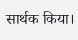सार्थक किया।